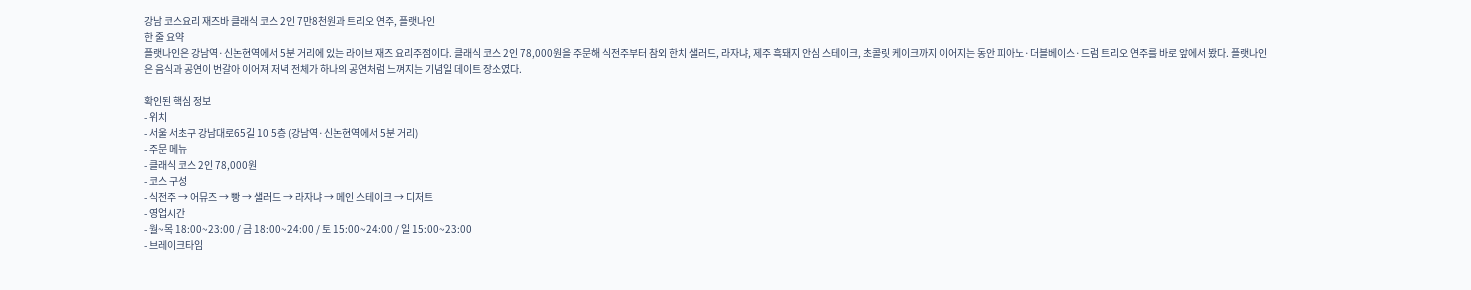강남 코스요리 재즈바 클래식 코스 2인 7만8천원과 트리오 연주, 플랫나인
한 줄 요약
플랫나인은 강남역·신논현역에서 5분 거리에 있는 라이브 재즈 요리주점이다. 클래식 코스 2인 78,000원을 주문해 식전주부터 참외 한치 샐러드, 라자냐, 제주 흑돼지 안심 스테이크, 초콜릿 케이크까지 이어지는 동안 피아노·더블베이스·드럼 트리오 연주를 바로 앞에서 봤다. 플랫나인은 음식과 공연이 번갈아 이어져 저녁 전체가 하나의 공연처럼 느껴지는 기념일 데이트 장소였다.

확인된 핵심 정보
- 위치
- 서울 서초구 강남대로65길 10 5층 (강남역·신논현역에서 5분 거리)
- 주문 메뉴
- 클래식 코스 2인 78,000원
- 코스 구성
- 식전주 → 어뮤즈 → 빵 → 샐러드 → 라자냐 → 메인 스테이크 → 디저트
- 영업시간
- 월~목 18:00~23:00 / 금 18:00~24:00 / 토 15:00~24:00 / 일 15:00~23:00
- 브레이크타임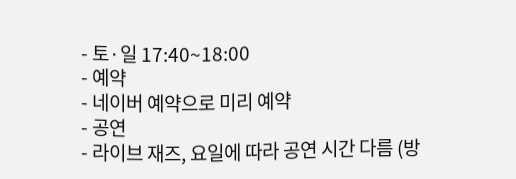- 토·일 17:40~18:00
- 예약
- 네이버 예약으로 미리 예약
- 공연
- 라이브 재즈, 요일에 따라 공연 시간 다름 (방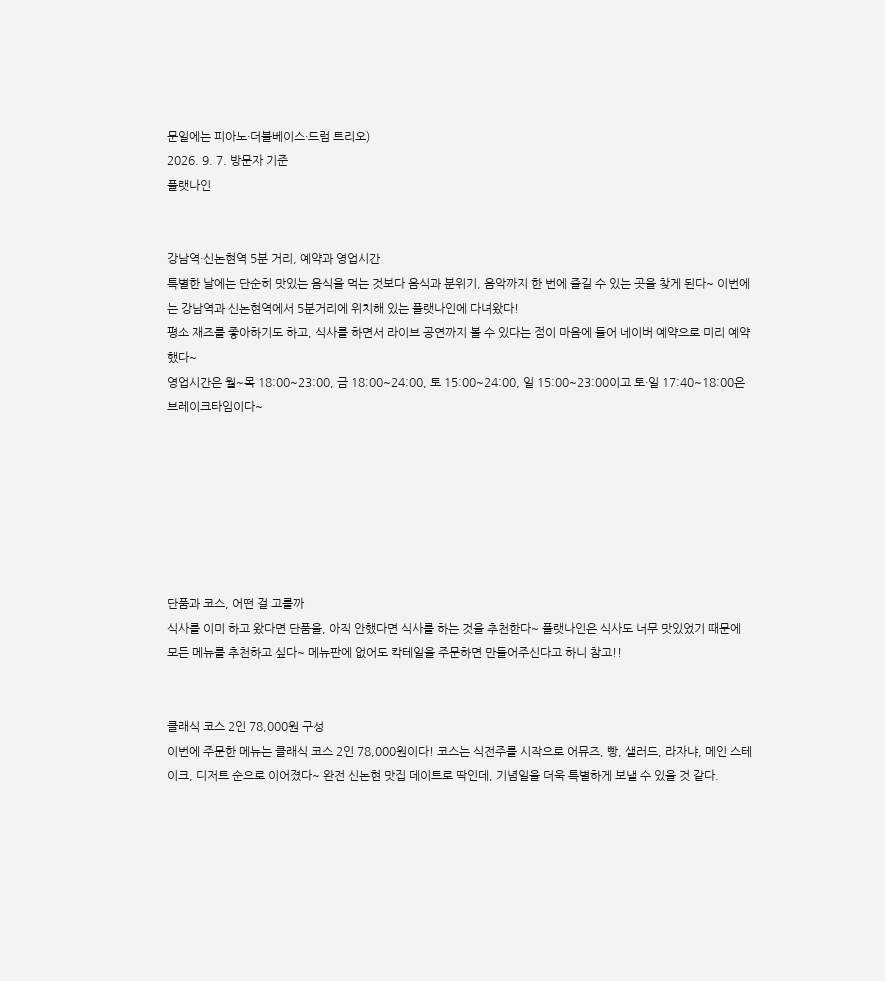문일에는 피아노·더블베이스·드럼 트리오)
2026. 9. 7. 방문자 기준
플랫나인


강남역·신논현역 5분 거리, 예약과 영업시간
특별한 날에는 단순히 맛있는 음식을 먹는 것보다 음식과 분위기, 음악까지 한 번에 즐길 수 있는 곳을 찾게 된다~ 이번에는 강남역과 신논현역에서 5분거리에 위치해 있는 플랫나인에 다녀왔다!
평소 재즈를 좋아하기도 하고, 식사를 하면서 라이브 공연까지 볼 수 있다는 점이 마음에 들어 네이버 예약으로 미리 예약했다~
영업시간은 월~목 18:00~23:00, 금 18:00~24:00, 토 15:00~24:00, 일 15:00~23:00이고 토·일 17:40~18:00은 브레이크타임이다~







단품과 코스, 어떤 걸 고를까
식사를 이미 하고 왔다면 단품을, 아직 안했다면 식사를 하는 것을 추천한다~ 플랫나인은 식사도 너무 맛있었기 때문에 모든 메뉴를 추천하고 싶다~ 메뉴판에 없어도 칵테일을 주문하면 만들어주신다고 하니 참고!!


클래식 코스 2인 78,000원 구성
이번에 주문한 메뉴는 클래식 코스 2인 78,000원이다! 코스는 식전주를 시작으로 어뮤즈, 빵, 샐러드, 라자냐, 메인 스테이크, 디저트 순으로 이어졌다~ 완전 신논현 맛집 데이트로 딱인데, 기념일을 더욱 특별하게 보낼 수 있을 것 같다.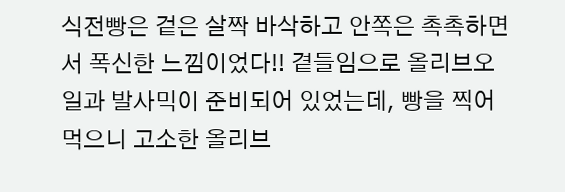식전빵은 겉은 살짝 바삭하고 안쪽은 촉촉하면서 폭신한 느낌이었다!! 곁들임으로 올리브오일과 발사믹이 준비되어 있었는데, 빵을 찍어 먹으니 고소한 올리브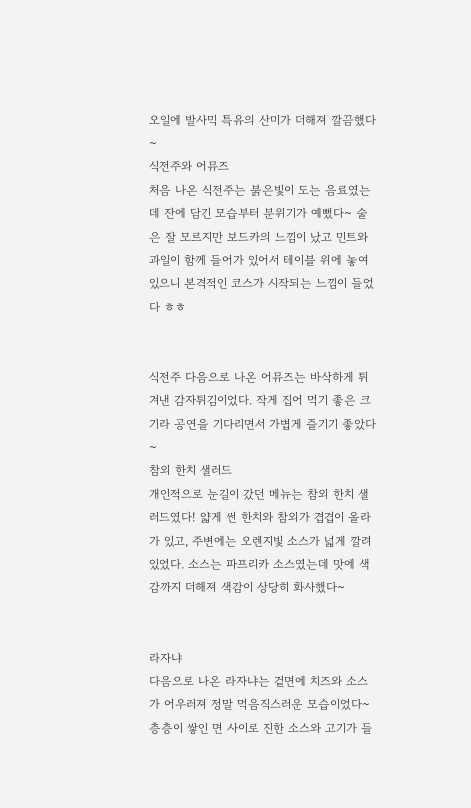오일에 발사믹 특유의 산미가 더해져 깔끔했다~
식전주와 어뮤즈
처음 나온 식전주는 붉은빛이 도는 음료였는데 잔에 담긴 모습부터 분위기가 예뻤다~ 술은 잘 모르지만 보드카의 느낌이 났고 민트와 과일이 함께 들어가 있어서 테이블 위에 놓여 있으니 본격적인 코스가 시작되는 느낌이 들었다 ㅎㅎ


식전주 다음으로 나온 어뮤즈는 바삭하게 튀겨낸 감자튀김이었다. 작게 집어 먹기 좋은 크기라 공연을 기다리면서 가볍게 즐기기 좋았다~
참외 한치 샐러드
개인적으로 눈길이 갔던 메뉴는 참외 한치 샐러드였다! 얇게 썬 한치와 참외가 겹겹이 올라가 있고, 주변에는 오렌지빛 소스가 넓게 깔려 있었다. 소스는 파프리카 소스였는데 맛에 색감까지 더해져 색감이 상당히 화사했다~


라자냐
다음으로 나온 라자냐는 겉면에 치즈와 소스가 어우러져 정말 먹음직스러운 모습이었다~ 층층이 쌓인 면 사이로 진한 소스와 고기가 들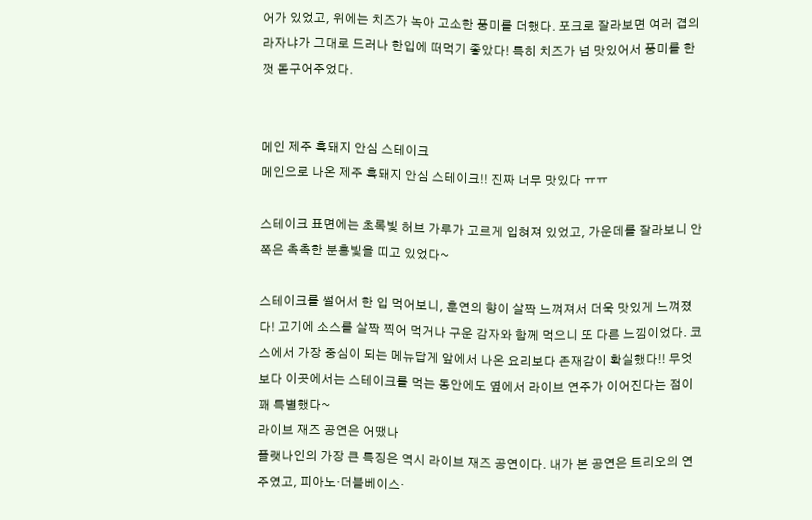어가 있었고, 위에는 치즈가 녹아 고소한 풍미를 더했다. 포크로 잘라보면 여러 겹의 라자냐가 그대로 드러나 한입에 떠먹기 좋았다! 특히 치즈가 넘 맛있어서 풍미를 한 껏 돋구어주었다.


메인 제주 흑돼지 안심 스테이크
메인으로 나온 제주 흑돼지 안심 스테이크!! 진짜 너무 맛있다 ㅠㅠ

스테이크 표면에는 초록빛 허브 가루가 고르게 입혀져 있었고, 가운데를 잘라보니 안쪽은 촉촉한 분홍빛을 띠고 있었다~

스테이크를 썰어서 한 입 먹어보니, 훈연의 향이 살짝 느껴져서 더욱 맛있게 느껴졌다! 고기에 소스를 살짝 찍어 먹거나 구운 감자와 함께 먹으니 또 다른 느낌이었다. 코스에서 가장 중심이 되는 메뉴답게 앞에서 나온 요리보다 존재감이 확실했다!! 무엇보다 이곳에서는 스테이크를 먹는 동안에도 옆에서 라이브 연주가 이어진다는 점이 꽤 특별했다~
라이브 재즈 공연은 어땠나
플랫나인의 가장 큰 특징은 역시 라이브 재즈 공연이다. 내가 본 공연은 트리오의 연주였고, 피아노·더블베이스·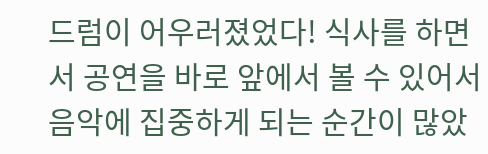드럼이 어우러졌었다! 식사를 하면서 공연을 바로 앞에서 볼 수 있어서 음악에 집중하게 되는 순간이 많았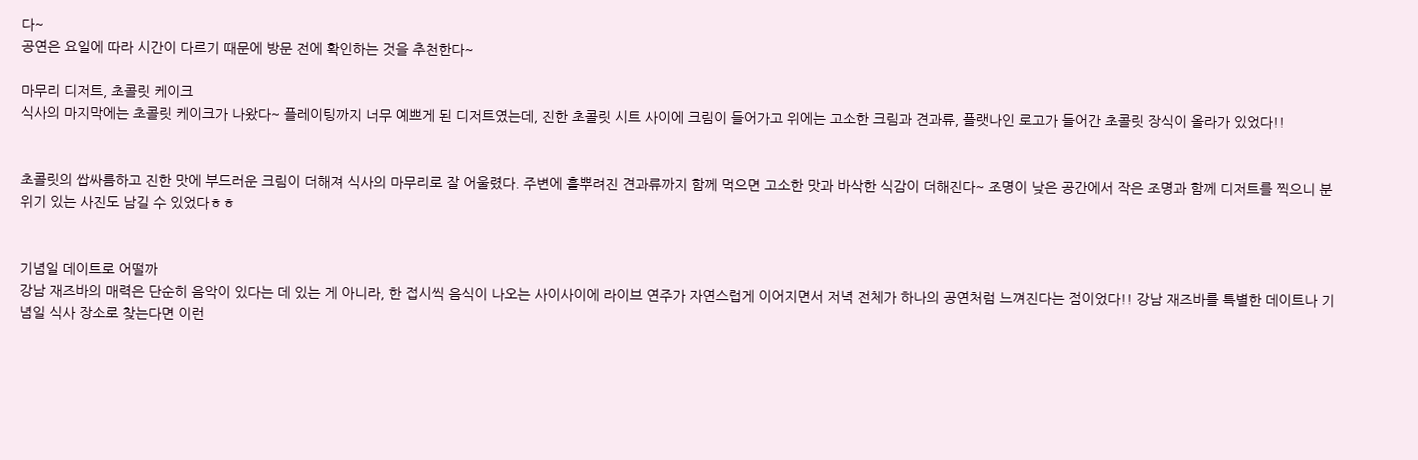다~
공연은 요일에 따라 시간이 다르기 때문에 방문 전에 확인하는 것을 추천한다~

마무리 디저트, 초콜릿 케이크
식사의 마지막에는 초콜릿 케이크가 나왔다~ 플레이팅까지 너무 예쁘게 된 디저트였는데, 진한 초콜릿 시트 사이에 크림이 들어가고 위에는 고소한 크림과 견과류, 플랫나인 로고가 들어간 초콜릿 장식이 올라가 있었다!!


초콜릿의 쌉싸름하고 진한 맛에 부드러운 크림이 더해져 식사의 마무리로 잘 어울렸다. 주변에 흩뿌려진 견과류까지 함께 먹으면 고소한 맛과 바삭한 식감이 더해진다~ 조명이 낮은 공간에서 작은 조명과 함께 디저트를 찍으니 분위기 있는 사진도 남길 수 있었다ㅎㅎ


기념일 데이트로 어떨까
강남 재즈바의 매력은 단순히 음악이 있다는 데 있는 게 아니라, 한 접시씩 음식이 나오는 사이사이에 라이브 연주가 자연스럽게 이어지면서 저녁 전체가 하나의 공연처럼 느껴진다는 점이었다!! 강남 재즈바를 특별한 데이트나 기념일 식사 장소로 찾는다면 이런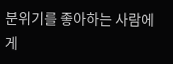분위기를 좋아하는 사람에게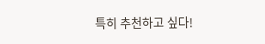특히 추천하고 싶다!